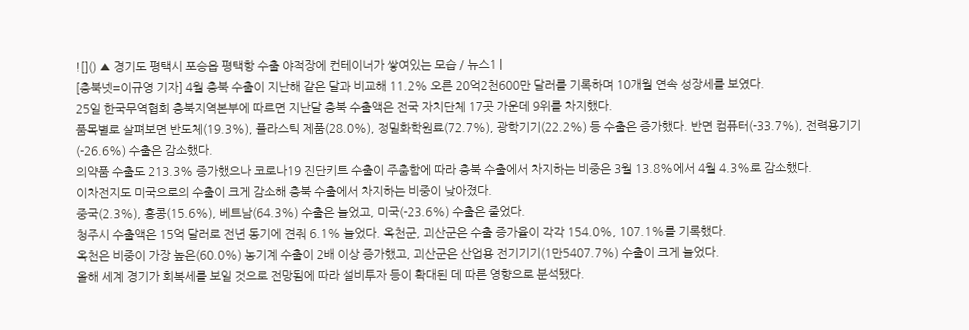![]() ▲ 경기도 평택시 포승읍 평택항 수출 야적장에 컨테이너가 쌓여있는 모습 / 뉴스1 |
[충북넷=이규영 기자] 4월 충북 수출이 지난해 같은 달과 비교해 11.2% 오른 20억2천600만 달러를 기록하며 10개월 연속 성장세를 보였다.
25일 한국무역협회 충북지역본부에 따르면 지난달 충북 수출액은 전국 자치단체 17곳 가운데 9위를 차지했다.
품목별로 살펴보면 반도체(19.3%), 플라스틱 제품(28.0%), 정밀화학원료(72.7%), 광학기기(22.2%) 등 수출은 증가했다. 반면 컴퓨터(-33.7%), 전력용기기(-26.6%) 수출은 감소했다.
의약품 수출도 213.3% 증가했으나 코로나19 진단키트 수출이 주춤함에 따라 충북 수출에서 차지하는 비중은 3월 13.8%에서 4월 4.3%로 감소했다.
이차전지도 미국으로의 수출이 크게 감소해 충북 수출에서 차지하는 비중이 낮아졌다.
중국(2.3%), 홍콩(15.6%), 베트남(64.3%) 수출은 늘었고, 미국(-23.6%) 수출은 줄었다.
청주시 수출액은 15억 달러로 전년 동기에 견줘 6.1% 늘었다. 옥천군, 괴산군은 수출 증가율이 각각 154.0%, 107.1%를 기록했다.
옥천은 비중이 가장 높은(60.0%) 농기계 수출이 2배 이상 증가했고, 괴산군은 산업용 전기기기(1만5407.7%) 수출이 크게 늘었다.
올해 세계 경기가 회복세를 보일 것으로 전망됨에 따라 설비투자 등이 확대된 데 따른 영향으로 분석됐다.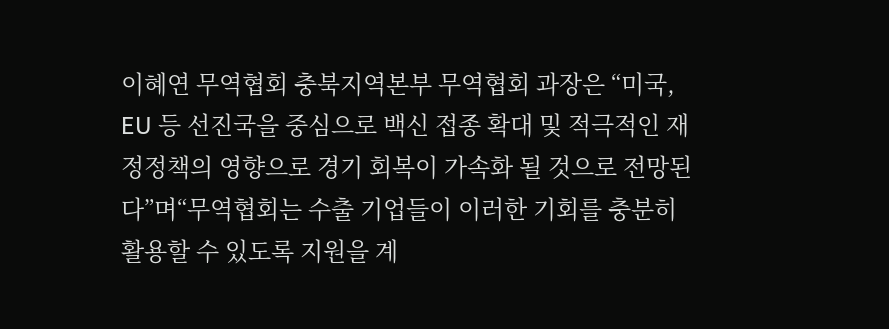이혜연 무역협회 충북지역본부 무역협회 과장은 “미국, EU 등 선진국을 중심으로 백신 접종 확대 및 적극적인 재정정책의 영향으로 경기 회복이 가속화 될 것으로 전망된다”며“무역협회는 수출 기업들이 이러한 기회를 충분히 활용할 수 있도록 지원을 계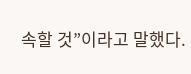속할 것”이라고 말했다.